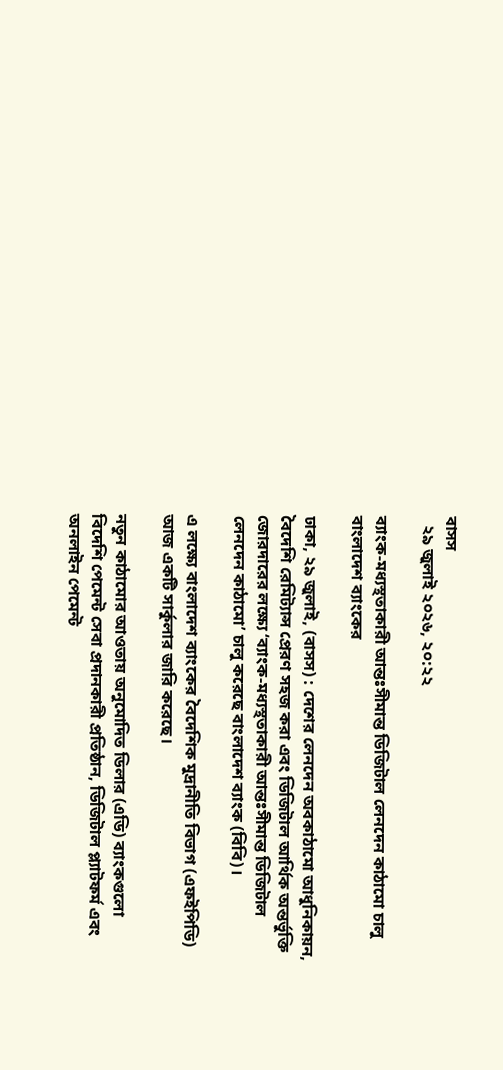বাসস
  ২৯ জুলাই ২০২৬, ২০:২২

ব্যাংক-মধ্যস্থতাকারী আন্তঃসীমান্ত ডিজিটাল লেনদেন কাঠামো চালু বাংলাদেশ ব্যাংকের

ঢাকা, ২৯ জুলাই, (বাসস) : দেশের লেনদেন অবকাঠামো আধুনিকায়ন, বৈদেশি রেমিট্যান্স প্রেরণ সহজ করা এবং ডিজিটাল আর্থিক অন্তর্ভুক্তি জোরদারের লক্ষ্যে ‘ব্যাংক-মধ্যস্থতাকারী আন্তঃসীমান্ত ডিজিটাল লেনদেন কাঠামো’ চালু করেছে বাংলাদেশ ব্যাংক (বিবি)।

এ লক্ষ্যে বাংলাদেশ ব্যাংকের বৈদেশিক মুদ্রানীতি বিভাগ (এফইপিডি) আজ একটি সার্কুলার জারি করেছে।

নতুন কাঠামোর আওতায় অনুমোদিত ডিলার (এডি) ব্যাংকগুলো বিদেশি পেমেন্ট সেবা প্রদানকারী প্রতিষ্ঠান, ডিজিটাল প্ল্যাটফর্ম এবং অনলাইন পেমেন্ট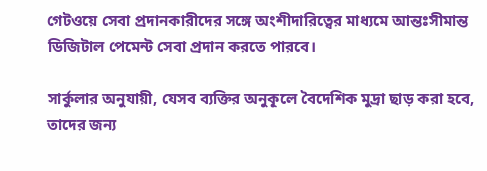গেটওয়ে সেবা প্রদানকারীদের সঙ্গে অংশীদারিত্বের মাধ্যমে আন্তঃসীমান্ত ডিজিটাল পেমেন্ট সেবা প্রদান করতে পারবে।

সার্কুলার অনুযায়ী, যেসব ব্যক্তির অনুকূলে বৈদেশিক মুদ্রা ছাড় করা হবে, তাদের জন্য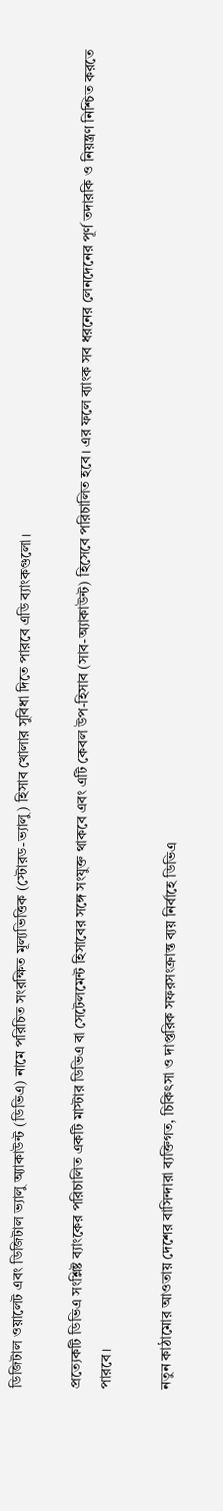ডিজিটাল ওয়ালেট এবং ডিজিটাল ভ্যালু অ্যাকাউন্ট (ডিভিএ) নামে পরিচিত সংরক্ষিত মূল্যভিত্তিক (স্টোরড-ভ্যালু) হিসাব খোলার সুবিধা দিতে পারবে এডি ব্যাংকগুলো।

প্রত্যেকটি ডিভিএ সংশ্লিষ্ট ব্যাংকের পরিচালিত একটি মাস্টার ডিভিএ বা সেটেলমেন্ট হিসাবের সঙ্গে সংযুক্ত থাকবে এবং এটি কেবল উপ-হিসাব (সাব-অ্যাকাউন্ট) হিসেবে পরিচালিত হবে। এর ফলে ব্যাংক সব ধরনের লেনদেনের পূর্ণ তদারকি ও নিয়ন্ত্রণ নিশ্চিত করতে পারবে।

নতুন কাঠামোর আওতায় দেশের বাসিন্দারা ব্যক্তিগত, চিকিৎসা ও দাপ্তরিক সফরসংক্রান্ত ব্যয় নির্বাহে ডিভিএ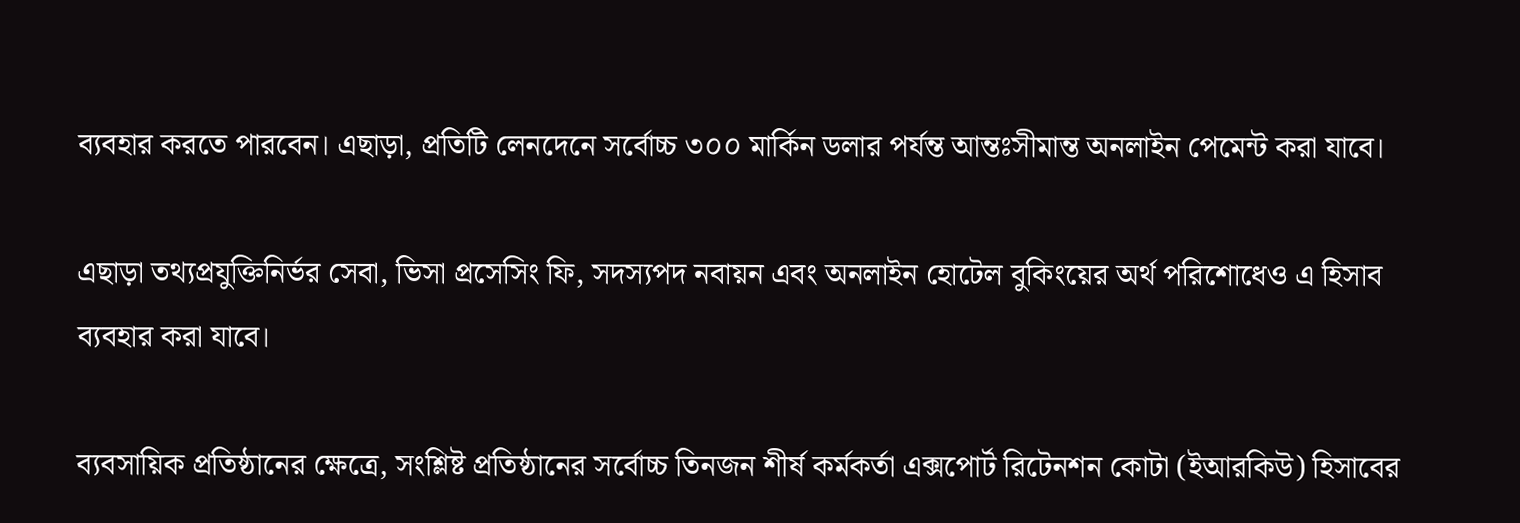ব্যবহার করতে পারবেন। এছাড়া, প্রতিটি লেনদেনে সর্বোচ্চ ৩০০ মার্কিন ডলার পর্যন্ত আন্তঃসীমান্ত অনলাইন পেমেন্ট করা যাবে।

এছাড়া তথ্যপ্রযুক্তিনির্ভর সেবা, ভিসা প্রসেসিং ফি, সদস্যপদ নবায়ন এবং অনলাইন হোটেল বুকিংয়ের অর্থ পরিশোধেও এ হিসাব ব্যবহার করা যাবে।

ব্যবসায়িক প্রতিষ্ঠানের ক্ষেত্রে, সংশ্লিষ্ট প্রতিষ্ঠানের সর্বোচ্চ তিনজন শীর্ষ কর্মকর্তা এক্সপোর্ট রিটেনশন কোটা (ইআরকিউ) হিসাবের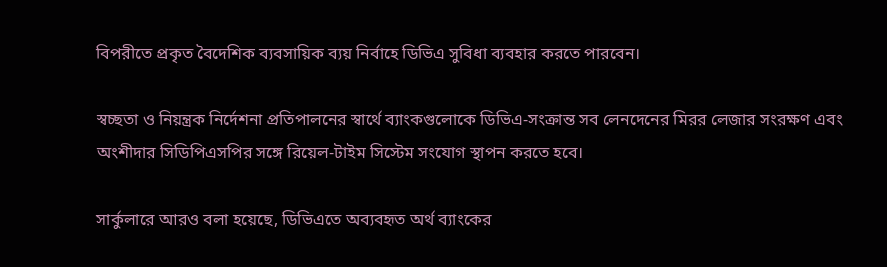বিপরীতে প্রকৃত বৈদেশিক ব্যবসায়িক ব্যয় নির্বাহে ডিভিএ সুবিধা ব্যবহার করতে পারবেন।

স্বচ্ছতা ও নিয়ন্ত্রক নির্দেশনা প্রতিপালনের স্বার্থে ব্যাংকগুলোকে ডিভিএ-সংক্রান্ত সব লেনদেনের মিরর লেজার সংরক্ষণ এবং অংশীদার সিডিপিএসপির সঙ্গে রিয়েল-টাইম সিস্টেম সংযোগ স্থাপন করতে হবে।

সার্কুলারে আরও বলা হয়েছে, ডিভিএতে অব্যবহৃত অর্থ ব্যাংকের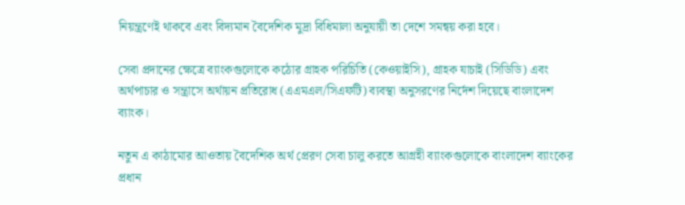নিয়ন্ত্রণেই থাকবে এবং বিদ্যমান বৈদেশিক মুদ্রা বিধিমালা অনুযায়ী তা দেশে সমন্বয় করা হবে।

সেবা প্রদানের ক্ষেত্রে ব্যাংকগুলোকে কঠোর গ্রাহক পরিচিতি (কেওয়াইসি), গ্রাহক যাচাই (সিডিডি) এবং অর্থপাচার ও সন্ত্রাসে অর্থায়ন প্রতিরোধ (এএমএল/সিএফটি) ব্যবস্থা অনুসরণের নির্দেশ দিয়েছে বাংলাদেশ ব্যাংক।

নতুন এ কাঠামোর আওতায় বৈদেশিক অর্থ প্রেরণ সেবা চালু করতে আগ্রহী ব্যাংকগুলোকে বাংলাদেশ ব্যাংকের প্রধান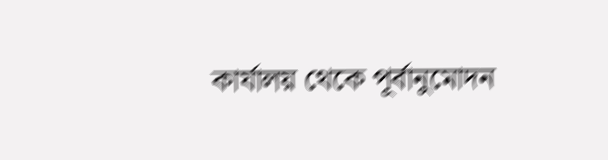কার্যালয় থেকে পূর্বানুমোদন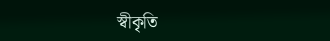স্বীকৃতি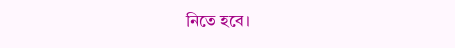নিতে হবে।